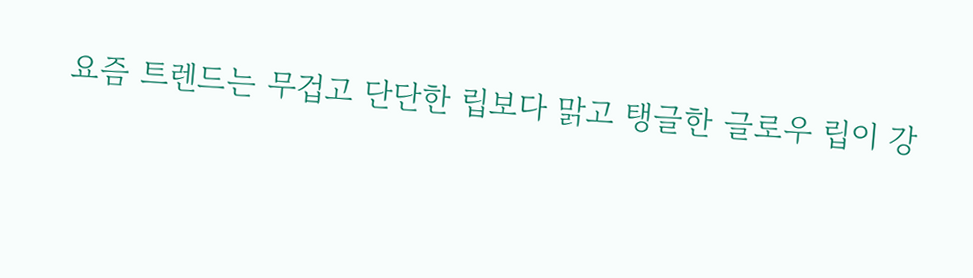요즘 트렌드는 무겁고 단단한 립보다 맑고 탱글한 글로우 립이 강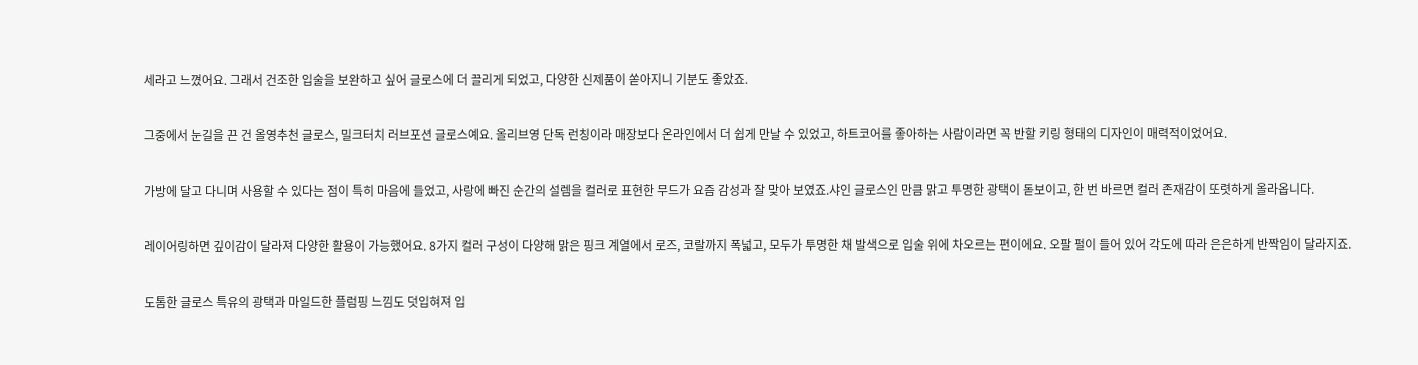세라고 느꼈어요. 그래서 건조한 입술을 보완하고 싶어 글로스에 더 끌리게 되었고, 다양한 신제품이 쏟아지니 기분도 좋았죠.

그중에서 눈길을 끈 건 올영추천 글로스, 밀크터치 러브포션 글로스예요. 올리브영 단독 런칭이라 매장보다 온라인에서 더 쉽게 만날 수 있었고, 하트코어를 좋아하는 사람이라면 꼭 반할 키링 형태의 디자인이 매력적이었어요.

가방에 달고 다니며 사용할 수 있다는 점이 특히 마음에 들었고, 사랑에 빠진 순간의 설렘을 컬러로 표현한 무드가 요즘 감성과 잘 맞아 보였죠.샤인 글로스인 만큼 맑고 투명한 광택이 돋보이고, 한 번 바르면 컬러 존재감이 또렷하게 올라옵니다.

레이어링하면 깊이감이 달라져 다양한 활용이 가능했어요. 8가지 컬러 구성이 다양해 맑은 핑크 계열에서 로즈, 코랄까지 폭넓고, 모두가 투명한 채 발색으로 입술 위에 차오르는 편이에요. 오팔 펄이 들어 있어 각도에 따라 은은하게 반짝임이 달라지죠.

도톰한 글로스 특유의 광택과 마일드한 플럼핑 느낌도 덧입혀져 입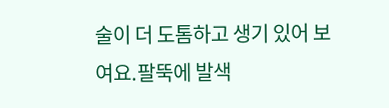술이 더 도톰하고 생기 있어 보여요.팔뚝에 발색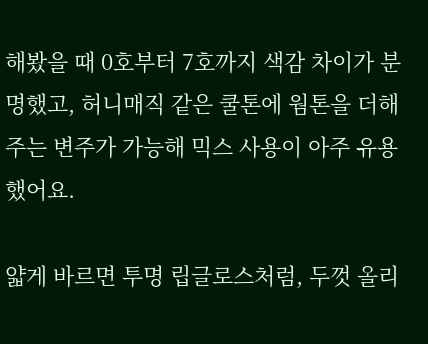해봤을 때 0호부터 7호까지 색감 차이가 분명했고, 허니매직 같은 쿨톤에 웜톤을 더해주는 변주가 가능해 믹스 사용이 아주 유용했어요.

얇게 바르면 투명 립글로스처럼, 두껏 올리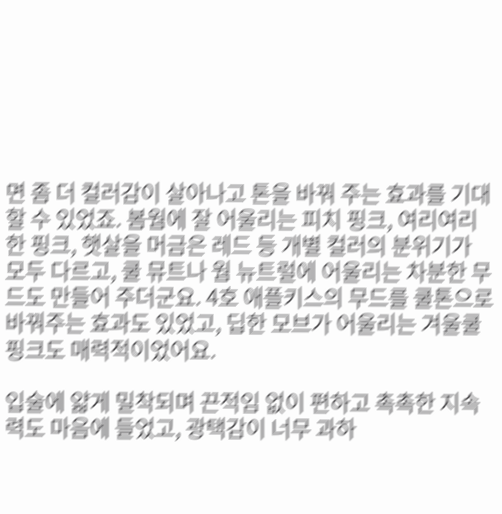면 좀 더 컬러감이 살아나고 톤을 바꿔 주는 효과를 기대할 수 있었죠. 봄웜에 잘 어울리는 피치 핑크, 여리여리한 핑크, 햇살을 머금은 레드 등 개별 컬러의 분위기가 모두 다르고, 쿨 뮤트나 웜 뉴트럴에 어울리는 차분한 무드도 만들어 주더군요. 4호 애플키스의 무드를 쿨톤으로 바꿔주는 효과도 있었고, 딥한 모브가 어울리는 겨울쿨 핑크도 매력적이었어요.

입술에 얇게 밀착되며 끈적임 없이 편하고 촉촉한 지속력도 마음에 들었고, 광택감이 너무 과하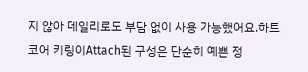지 않아 데일리로도 부담 없이 사용 가능했어요.하트코어 키링이Attach된 구성은 단순히 예쁜 정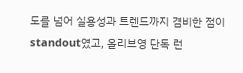도를 넘어 실용성과 트렌드까지 겸비한 점이 standout였고, 올리브영 단독 런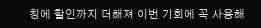칭에 할인까지 더해져 이번 기회에 꼭 사용해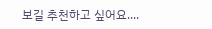보길 추천하고 싶어요....